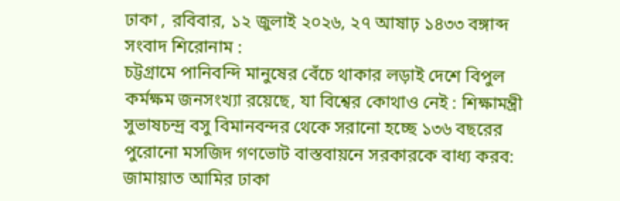ঢাকা , রবিবার, ১২ জুলাই ২০২৬, ২৭ আষাঢ় ১৪৩৩ বঙ্গাব্দ
সংবাদ শিরোনাম :
চট্টগ্রামে পানিবন্দি মানুষের বেঁচে থাকার লড়াই দেশে বিপুল কর্মক্ষম জনসংখ্যা রয়েছে, যা বিশ্বের কোথাও নেই : শিক্ষামন্ত্রী সুভাষচন্দ্র বসু বিমানবন্দর থেকে সরানো হচ্ছে ১৩৬ বছরের পুরোনো মসজিদ গণভোট বাস্তবায়নে সরকারকে বাধ্য করব: জামায়াত আমির ঢাকা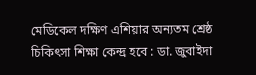মেডিকেল দক্ষিণ এশিয়ার অন্যতম শ্রেষ্ঠ চিকিৎসা শিক্ষা কেন্দ্র হবে : ডা. জুবাইদা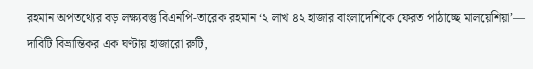রহমান অপতথ্যের বড় লক্ষ্যবস্তু বিএনপি-তারেক রহমান ‘২ লাখ ৪২ হাজার বাংলাদেশিকে ফেরত পাঠাচ্ছে মালয়েশিয়া’— দাবিটি বিভ্রান্তিকর এক ঘণ্টায় হাজারো রুটি,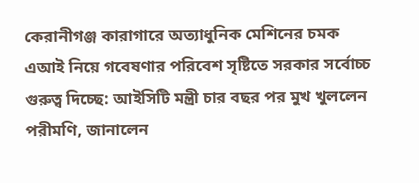কেরানীগঞ্জ কারাগারে অত্যাধুনিক মেশিনের চমক এআই নিয়ে গবেষণার পরিবেশ সৃষ্টিতে সরকার সর্বোচ্চ গুরুত্ব দিচ্ছে: আইসিটি মন্ত্রী চার বছর পর মুখ খুললেন পরীমণি, জানালেন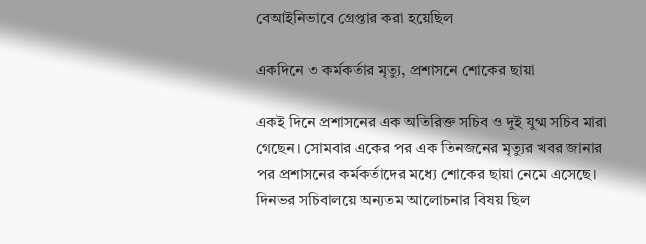বেআইনিভাবে গ্রেপ্তার করা হয়েছিল

একদিনে ৩ কর্মকর্তার মৃত্যু, প্রশাসনে শোকের ছায়া

একই দিনে প্রশাসনের এক অতিরিক্ত সচিব ও দুই যুগ্ম সচিব মারা গেছেন। সোমবার একের পর এক তিনজনের মৃত্যুর খবর জানার পর প্রশাসনের কর্মকর্তাদের মধ্যে শোকের ছায়া নেমে এসেছে। দিনভর সচিবালয়ে অন্যতম আলোচনার বিষয় ছিল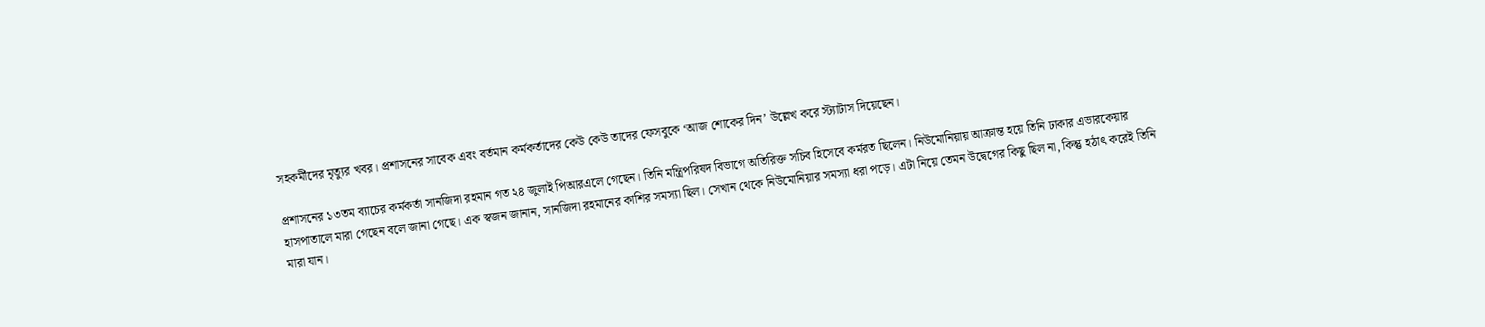সহকর্মীদের মৃত্যুর খবর। প্রশাসনের সাবেক এবং বর্তমান কর্মকর্তাদের কেউ কেউ তাদের ফেসবুকে ‘আজ শোকের দিন’ উল্লেখ করে স্ট্যাটাস দিয়েছেন।

প্রশাসনের ১৩তম ব্যাচের কর্মকর্তা সানজিদা রহমান গত ২৪ জুলাই পিআরএলে গেছেন। তিনি মন্ত্রিপরিষদ বিভাগে অতিরিক্ত সচিব হিসেবে কর্মরত ছিলেন। নিউমোনিয়ায় আক্রান্ত হয়ে তিনি ঢাকার এভারকেয়ার হাসপাতালে মারা গেছেন বলে জানা গেছে। এক স্বজন জানান, সানজিদা রহমানের কাশির সমস্যা ছিল। সেখান থেকে নিউমোনিয়ার সমস্যা ধরা পড়ে। এটা নিয়ে তেমন উদ্বেগের কিছু ছিল না, কিন্তু হঠাৎ করেই তিনি মারা যান।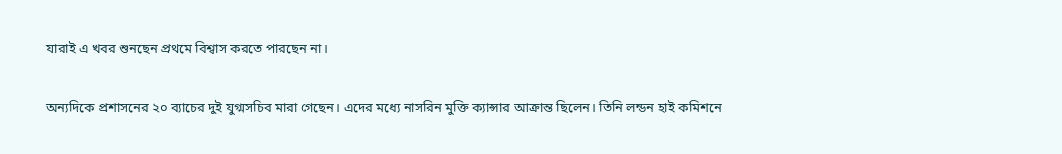যারাই এ খবর শুনছেন প্রথমে বিশ্বাস করতে পারছেন না।

অন্যদিকে প্রশাসনের ২০ ব্যাচের দুই যুগ্মসচিব মারা গেছেন। এদের মধ্যে নাসরিন মুক্তি ক্যান্সার আক্রান্ত ছিলেন। তিনি লন্ডন হাই কমিশনে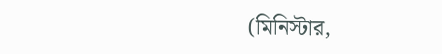(মিনিস্টার,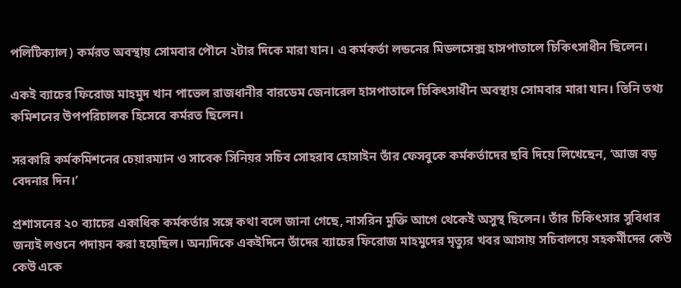পলিটিক্যাল) কর্মরত অবস্থায় সোমবার পৌনে ২টার দিকে মারা যান। এ কর্মকর্তা লন্ডনের মিডলসেক্স হাসপাতালে চিকিৎসাধীন ছিলেন।

একই ব্যাচের ফিরোজ মাহমুদ খান পাভেল রাজধানীর বারডেম জেনারেল হাসপাতালে চিকিৎসাধীন অবস্থায় সোমবার মারা যান। তিনি তথ্য কমিশনের উপপরিচালক হিসেবে কর্মরত ছিলেন।

সরকারি কর্মকমিশনের চেয়ারম্যান ও সাবেক সিনিয়র সচিব সোহরাব হোসাইন তাঁর ফেসবুকে কর্মকর্তাদের ছবি দিয়ে লিখেছেন, ‘আজ বড় বেদনার দিন।’

প্রশাসনের ২০ ব্যাচের একাধিক কর্মকর্তার সঙ্গে কথা বলে জানা গেছে, নাসরিন মুক্তি আগে থেকেই অসুস্থ ছিলেন। তাঁর চিকিৎসার সুবিধার জন্যই লণ্ডনে পদায়ন করা হয়েছিল। অন্যদিকে একইদিনে তাঁদের ব্যাচের ফিরোজ মাহমুদের মৃত্যুর খবর আসায় সচিবালয়ে সহকর্মীদের কেউ কেউ একে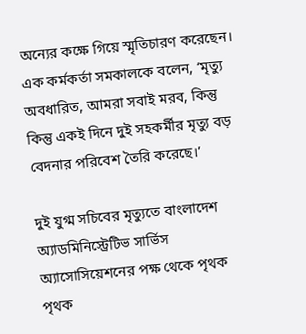অন্যের কক্ষে গিয়ে স্মৃতিচারণ করেছেন। এক কর্মকর্তা সমকালকে বলেন, ‘মৃত্যু অবধারিত, আমরা সবাই মরব, কিন্তু কিন্তু একই দিনে দুই সহকর্মীর মৃত্যু বড় বেদনার পরিবেশ তৈরি করেছে।’

দুই যুগ্ম সচিবের মৃত্যুতে বাংলাদেশ অ্যাডমিনিস্ট্রেটিভ সার্ভিস অ্যাসোসিয়েশনের পক্ষ থেকে পৃথক পৃথক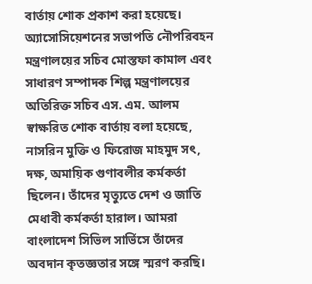বার্তায় শোক প্রকাশ করা হয়েছে। অ্যাসোসিয়েশনের সভাপতি নৌপরিবহন মন্ত্রণালয়ের সচিব মোস্তফা কামাল এবং সাধারণ সম্পাদক শিল্প মন্ত্রণালয়ের অতিরিক্ত সচিব এস. এম. আলম স্বাক্ষরিত শোক বার্তায় বলা হয়েছে, নাসরিন মুক্তি ও ফিরোজ মাহমুদ সৎ, দক্ষ, অমায়িক গুণাবলীর কর্মকর্তা ছিলেন। তাঁদের মৃত্যুতে দেশ ও জাতি মেধাবী কর্মকর্তা হারাল। আমরা বাংলাদেশ সিভিল সার্ভিসে তাঁদের অবদান কৃতজ্ঞতার সঙ্গে স্মরণ করছি।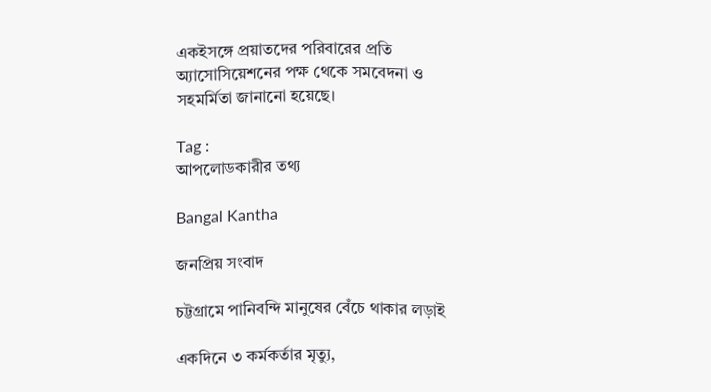একইসঙ্গে প্রয়াতদের পরিবারের প্রতি অ্যাসোসিয়েশনের পক্ষ থেকে সমবেদনা ও সহমর্মিতা জানানো হয়েছে।

Tag :
আপলোডকারীর তথ্য

Bangal Kantha

জনপ্রিয় সংবাদ

চট্টগ্রামে পানিবন্দি মানুষের বেঁচে থাকার লড়াই

একদিনে ৩ কর্মকর্তার মৃত্যু,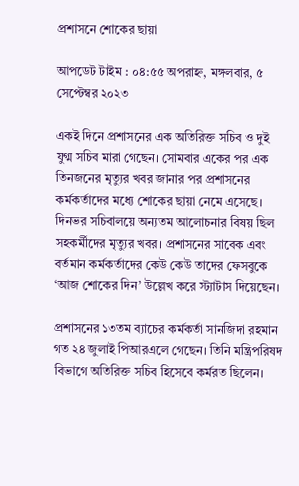প্রশাসনে শোকের ছায়া

আপডেট টাইম : ০৪:৫৫ অপরাহ্ন, মঙ্গলবার, ৫ সেপ্টেম্বর ২০২৩

একই দিনে প্রশাসনের এক অতিরিক্ত সচিব ও দুই যুগ্ম সচিব মারা গেছেন। সোমবার একের পর এক তিনজনের মৃত্যুর খবর জানার পর প্রশাসনের কর্মকর্তাদের মধ্যে শোকের ছায়া নেমে এসেছে। দিনভর সচিবালয়ে অন্যতম আলোচনার বিষয় ছিল সহকর্মীদের মৃত্যুর খবর। প্রশাসনের সাবেক এবং বর্তমান কর্মকর্তাদের কেউ কেউ তাদের ফেসবুকে ‘আজ শোকের দিন’ উল্লেখ করে স্ট্যাটাস দিয়েছেন।

প্রশাসনের ১৩তম ব্যাচের কর্মকর্তা সানজিদা রহমান গত ২৪ জুলাই পিআরএলে গেছেন। তিনি মন্ত্রিপরিষদ বিভাগে অতিরিক্ত সচিব হিসেবে কর্মরত ছিলেন।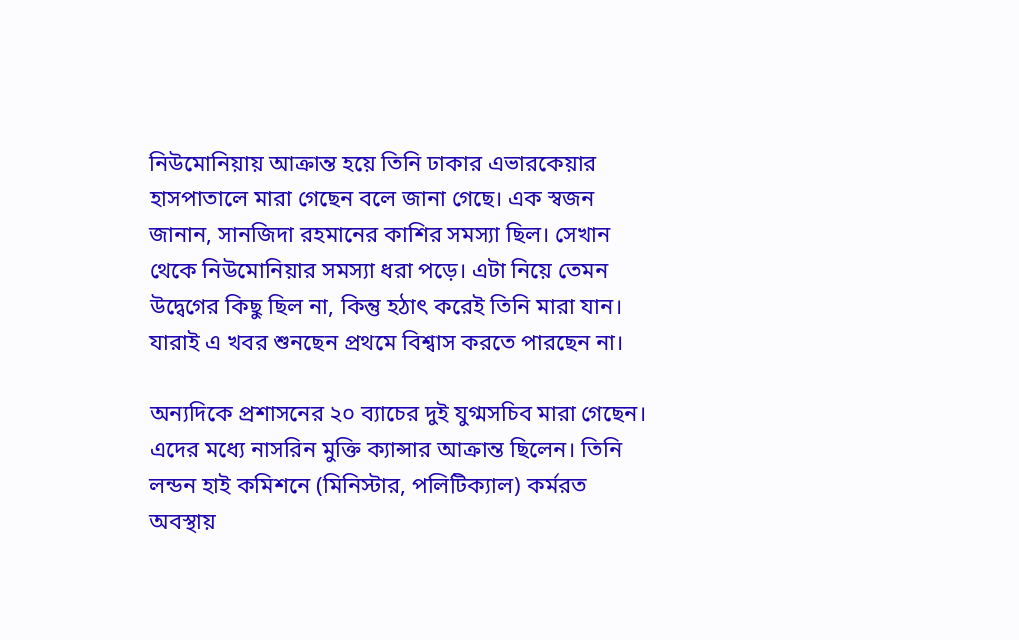নিউমোনিয়ায় আক্রান্ত হয়ে তিনি ঢাকার এভারকেয়ার হাসপাতালে মারা গেছেন বলে জানা গেছে। এক স্বজন জানান, সানজিদা রহমানের কাশির সমস্যা ছিল। সেখান থেকে নিউমোনিয়ার সমস্যা ধরা পড়ে। এটা নিয়ে তেমন উদ্বেগের কিছু ছিল না, কিন্তু হঠাৎ করেই তিনি মারা যান। যারাই এ খবর শুনছেন প্রথমে বিশ্বাস করতে পারছেন না।

অন্যদিকে প্রশাসনের ২০ ব্যাচের দুই যুগ্মসচিব মারা গেছেন। এদের মধ্যে নাসরিন মুক্তি ক্যান্সার আক্রান্ত ছিলেন। তিনি লন্ডন হাই কমিশনে (মিনিস্টার, পলিটিক্যাল) কর্মরত অবস্থায়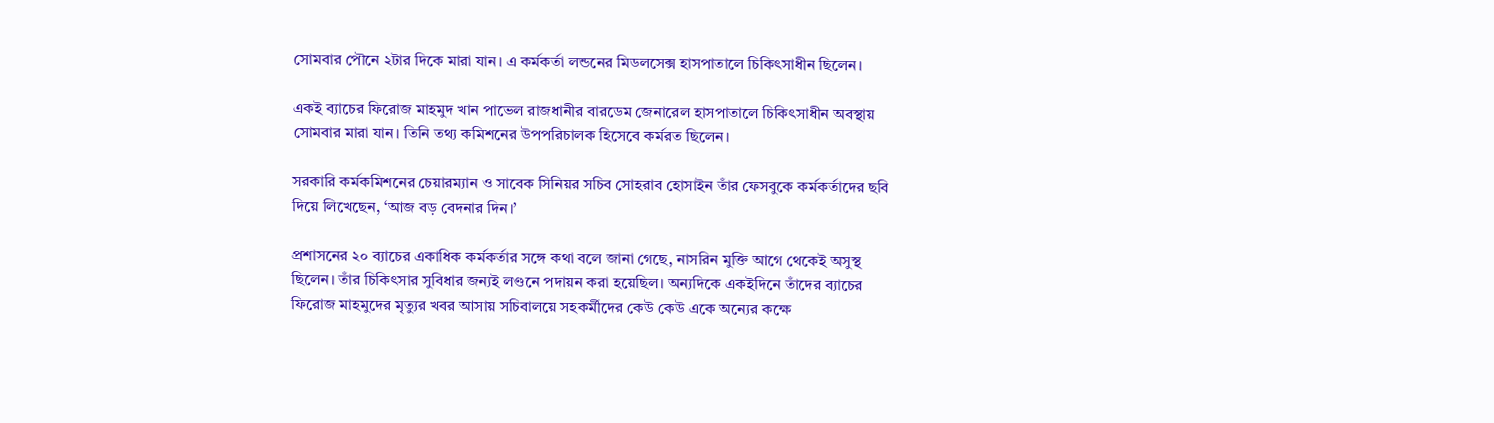সোমবার পৌনে ২টার দিকে মারা যান। এ কর্মকর্তা লন্ডনের মিডলসেক্স হাসপাতালে চিকিৎসাধীন ছিলেন।

একই ব্যাচের ফিরোজ মাহমুদ খান পাভেল রাজধানীর বারডেম জেনারেল হাসপাতালে চিকিৎসাধীন অবস্থায় সোমবার মারা যান। তিনি তথ্য কমিশনের উপপরিচালক হিসেবে কর্মরত ছিলেন।

সরকারি কর্মকমিশনের চেয়ারম্যান ও সাবেক সিনিয়র সচিব সোহরাব হোসাইন তাঁর ফেসবুকে কর্মকর্তাদের ছবি দিয়ে লিখেছেন, ‘আজ বড় বেদনার দিন।’

প্রশাসনের ২০ ব্যাচের একাধিক কর্মকর্তার সঙ্গে কথা বলে জানা গেছে, নাসরিন মুক্তি আগে থেকেই অসুস্থ ছিলেন। তাঁর চিকিৎসার সুবিধার জন্যই লণ্ডনে পদায়ন করা হয়েছিল। অন্যদিকে একইদিনে তাঁদের ব্যাচের ফিরোজ মাহমুদের মৃত্যুর খবর আসায় সচিবালয়ে সহকর্মীদের কেউ কেউ একে অন্যের কক্ষে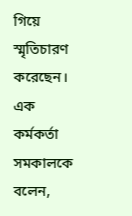গিয়ে স্মৃতিচারণ করেছেন। এক কর্মকর্তা সমকালকে বলেন,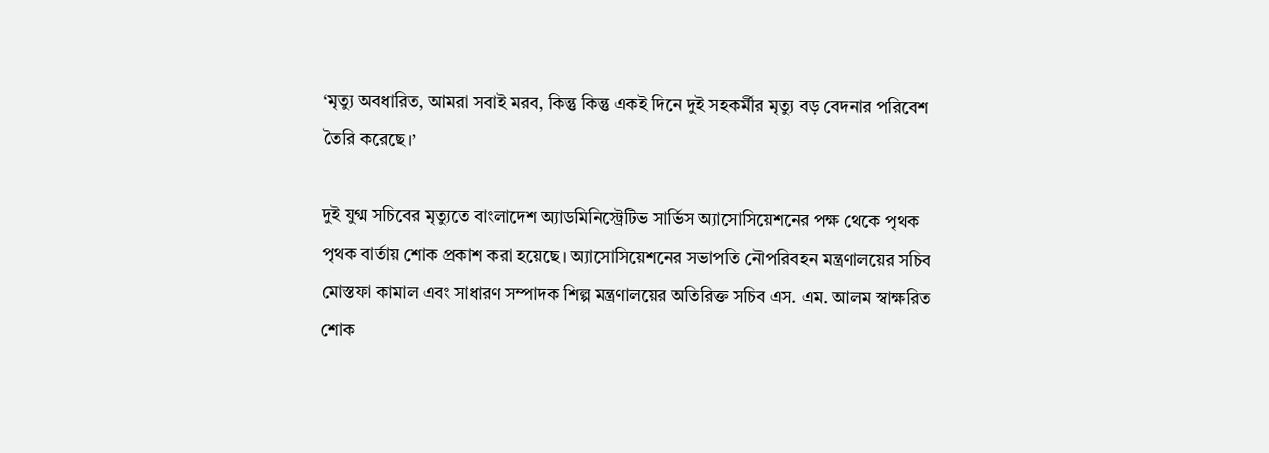‘মৃত্যু অবধারিত, আমরা সবাই মরব, কিন্তু কিন্তু একই দিনে দুই সহকর্মীর মৃত্যু বড় বেদনার পরিবেশ তৈরি করেছে।’

দুই যুগ্ম সচিবের মৃত্যুতে বাংলাদেশ অ্যাডমিনিস্ট্রেটিভ সার্ভিস অ্যাসোসিয়েশনের পক্ষ থেকে পৃথক পৃথক বার্তায় শোক প্রকাশ করা হয়েছে। অ্যাসোসিয়েশনের সভাপতি নৌপরিবহন মন্ত্রণালয়ের সচিব মোস্তফা কামাল এবং সাধারণ সম্পাদক শিল্প মন্ত্রণালয়ের অতিরিক্ত সচিব এস. এম. আলম স্বাক্ষরিত শোক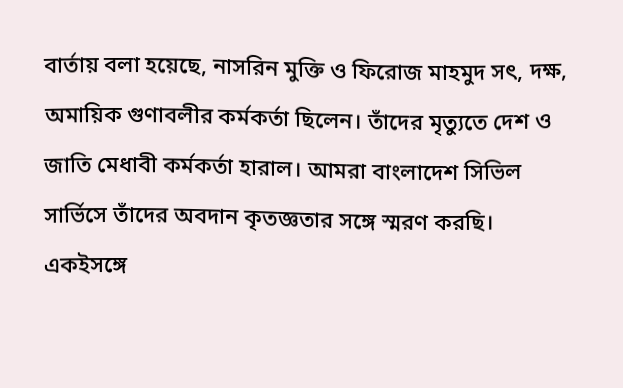বার্তায় বলা হয়েছে, নাসরিন মুক্তি ও ফিরোজ মাহমুদ সৎ, দক্ষ, অমায়িক গুণাবলীর কর্মকর্তা ছিলেন। তাঁদের মৃত্যুতে দেশ ও জাতি মেধাবী কর্মকর্তা হারাল। আমরা বাংলাদেশ সিভিল সার্ভিসে তাঁদের অবদান কৃতজ্ঞতার সঙ্গে স্মরণ করছি। একইসঙ্গে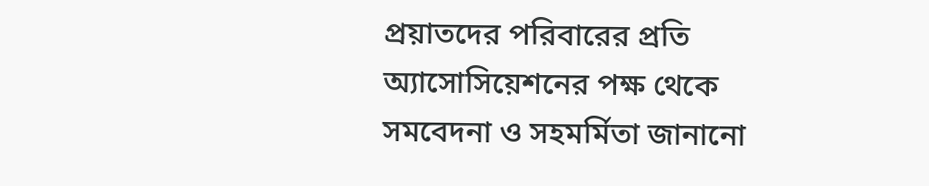প্রয়াতদের পরিবারের প্রতি অ্যাসোসিয়েশনের পক্ষ থেকে সমবেদনা ও সহমর্মিতা জানানো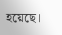হয়েছে।